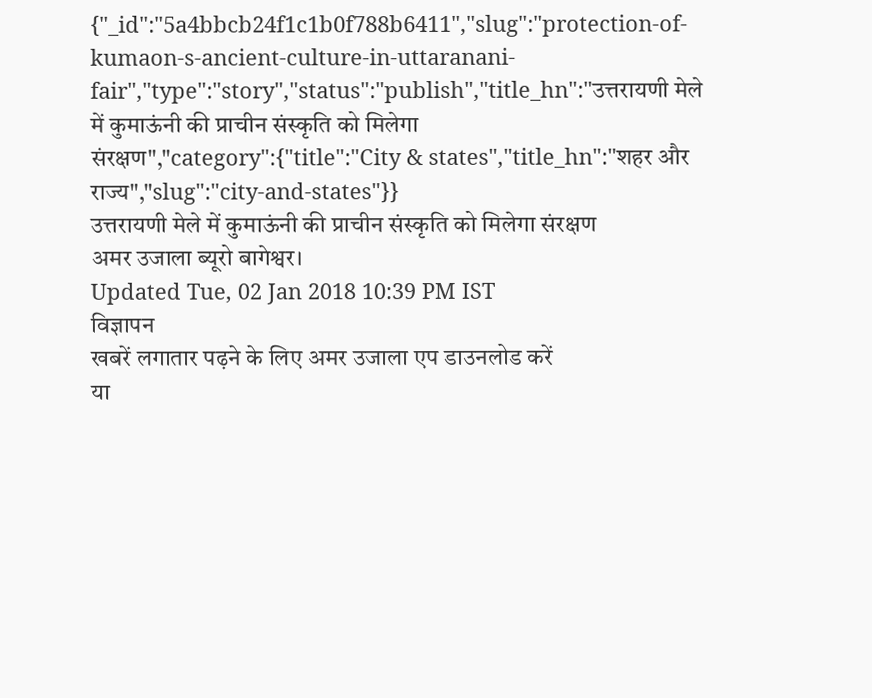{"_id":"5a4bbcb24f1c1b0f788b6411","slug":"protection-of-kumaon-s-ancient-culture-in-uttaranani-fair","type":"story","status":"publish","title_hn":"उत्तरायणी मेले में कुमाऊंनी की प्राचीन संस्कृति को मिलेगा संरक्षण","category":{"title":"City & states","title_hn":"शहर और राज्य","slug":"city-and-states"}}
उत्तरायणी मेले में कुमाऊंनी की प्राचीन संस्कृति को मिलेगा संरक्षण
अमर उजाला ब्यूरो बागेश्वर।
Updated Tue, 02 Jan 2018 10:39 PM IST
विज्ञापन
खबरें लगातार पढ़ने के लिए अमर उजाला एप डाउनलोड करें
या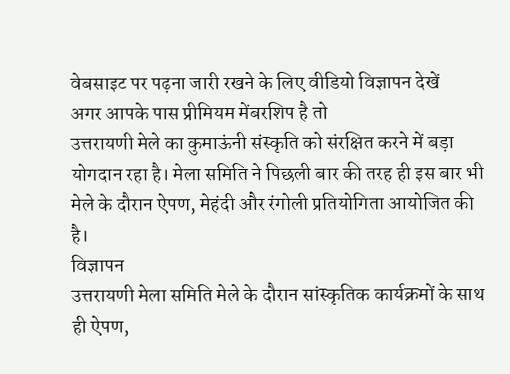वेबसाइट पर पढ़ना जारी रखने के लिए वीडियो विज्ञापन देखें
अगर आपके पास प्रीमियम मेंबरशिप है तो
उत्तरायणी मेले का कुमाऊंनी संस्कृति को संरक्षित करने में बड़ा योगदान रहा है। मेला समिति ने पिछली बार की तरह ही इस बार भी मेले के दौरान ऐपण, मेहंदी और रंगोली प्रतियोगिता आयोजित की है।
विज्ञापन
उत्तरायणी मेला समिति मेले के दौरान सांस्कृतिक कार्यक्रमों के साथ ही ऐपण,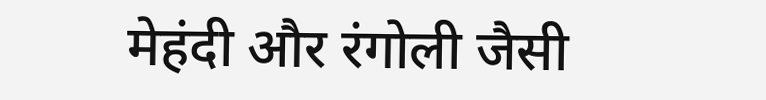मेहंदी और रंगोली जैसी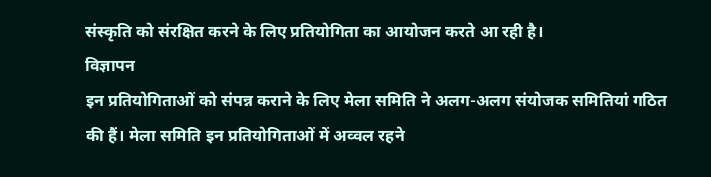संस्कृति को संरक्षित करने के लिए प्रतियोगिता का आयोजन करते आ रही है।
विज्ञापन
इन प्रतियोगिताओं को संपन्न कराने के लिए मेला समिति ने अलग-अलग संयोजक समितियां गठित की हैं। मेला समिति इन प्रतियोगिताओं में अव्वल रहने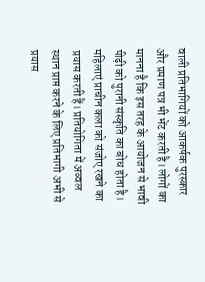वाली प्रतिभागियों को आकर्षक पुरस्कार और प्रमाण पत्र भी भेंट करती है। लोगों का मानना है कि इस तरह के आयोजन से भावी पीढ़ी को पुरानी संस्कृति का बोध होता है। महिलाएं प्राचीन कला को संजोए रखने का प्रयास करती हैं। प्रतियोगिता में अव्वल स्थान प्राप्त करने के लिए प्रतिभागी अभी से प्रयास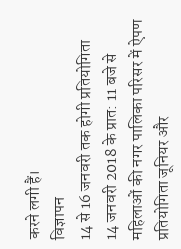करने लगी हैं।
विज्ञापन
14 से 16 जनवरी तक होगी प्रतियोगिता
14 जनवरी 2018 के प्रात: 11 बजे से महिलाओं की नगर पालिका परिसर में ऐपण प्रतियोगिता जूनियर और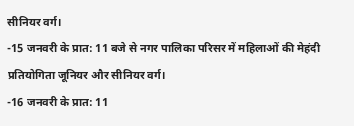सीनियर वर्ग।
-15 जनवरी के प्रात: 11 बजे से नगर पालिका परिसर में महिलाओं की मेहंदी प्रतियोगिता जूनियर और सीनियर वर्ग।
-16 जनवरी के प्रात: 11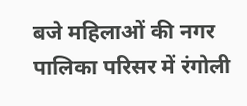बजे महिलाओं की नगर पालिका परिसर में रंगोली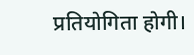प्रतियोगिता होगी।